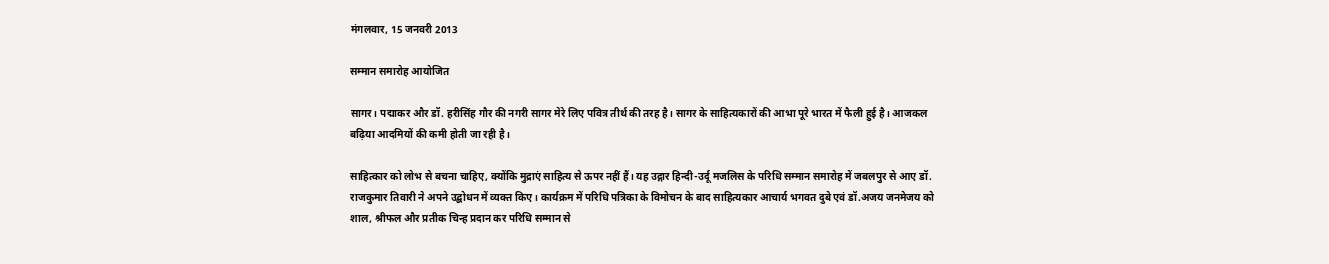मंगलवार, 15 जनवरी 2013

सम्मान समारोह आयोजित

सागर। पद्माकर और डॉ. हरीसिंह गौर की नगरी सागर मेरे लिए पवित्र तीर्थ की तरह है। सागर के साहित्यकारों की आभा पूरे भारत में फैली हुई है। आजकल बढ़िया आदमियों की कमी होती जा रही है।

साहित्कार को लोभ से बचना चाहिए, क्योंकि मुद्राएं साहित्य से ऊपर नहीं हैं। यह उद्गार हिन्दी-उर्दू मजलिस के परिधि सम्मान समारोह में जबलपुर से आए डॉ. राजकुमार तिवारी ने अपने उद्बोधन में व्यक्त किए। कार्यक्रम में परिधि पत्रिका के विमोचन के बाद साहित्यकार आचार्य भगवत दुबे एवं डॉ.अजय जनमेजय को शाल, श्रीफल और प्रतीक चिन्ह प्रदान कर परिधि सम्मान से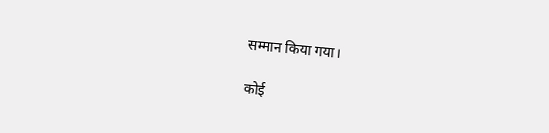सम्मान किया गया।

कोई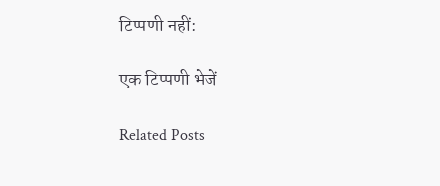टिप्पणी नहीं:

एक टिप्पणी भेजें

Related Posts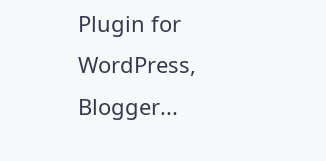Plugin for WordPress, Blogger...